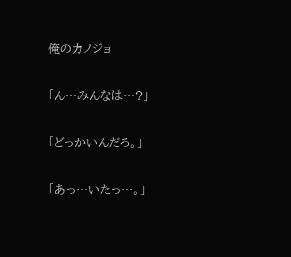俺のカノジョ

「ん…みんなは…?」

「どっかいんだろ。」

「あっ…いたっ…。」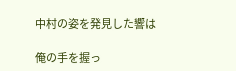中村の姿を発見した響は

俺の手を握っ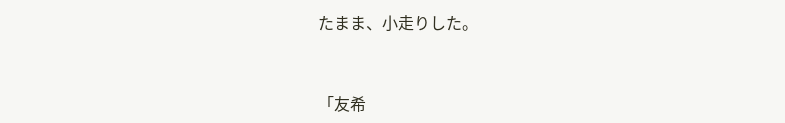たまま、小走りした。


「友希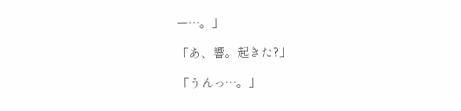ー…。」

「あ、響。起きた?」

「うんっ…。」